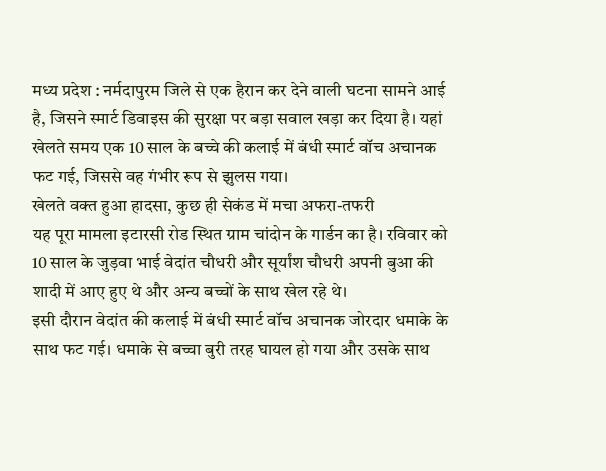मध्य प्रदेश : नर्मदापुरम जिले से एक हैरान कर देने वाली घटना सामने आई है, जिसने स्मार्ट डिवाइस की सुरक्षा पर बड़ा सवाल खड़ा कर दिया है। यहां खेलते समय एक 10 साल के बच्चे की कलाई में बंधी स्मार्ट वॉच अचानक फट गई, जिससे वह गंभीर रूप से झुलस गया।
खेलते वक्त हुआ हादसा, कुछ ही सेकंड में मचा अफरा-तफरी
यह पूरा मामला इटारसी रोड स्थित ग्राम चांदोन के गार्डन का है। रविवार को 10 साल के जुड़वा भाई वेदांत चौधरी और सूर्यांश चौधरी अपनी बुआ की शादी में आए हुए थे और अन्य बच्चों के साथ खेल रहे थे।
इसी दौरान वेदांत की कलाई में बंधी स्मार्ट वॉच अचानक जोरदार धमाके के साथ फट गई। धमाके से बच्चा बुरी तरह घायल हो गया और उसके साथ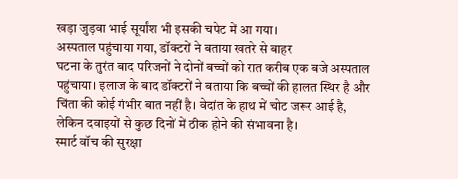खड़ा जुड़वा भाई सूर्यांश भी इसकी चपेट में आ गया।
अस्पताल पहुंचाया गया, डॉक्टरों ने बताया खतरे से बाहर
घटना के तुरंत बाद परिजनों ने दोनों बच्चों को रात करीब एक बजे अस्पताल पहुंचाया। इलाज के बाद डॉक्टरों ने बताया कि बच्चों की हालत स्थिर है और चिंता की कोई गंभीर बात नहीं है। वेदांत के हाथ में चोट जरूर आई है, लेकिन दवाइयों से कुछ दिनों में ठीक होने की संभावना है।
स्मार्ट वॉच की सुरक्षा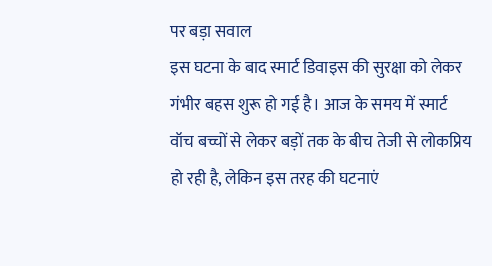पर बड़ा सवाल
इस घटना के बाद स्मार्ट डिवाइस की सुरक्षा को लेकर गंभीर बहस शुरू हो गई है। आज के समय में स्मार्ट वॉच बच्चों से लेकर बड़ों तक के बीच तेजी से लोकप्रिय हो रही है, लेकिन इस तरह की घटनाएं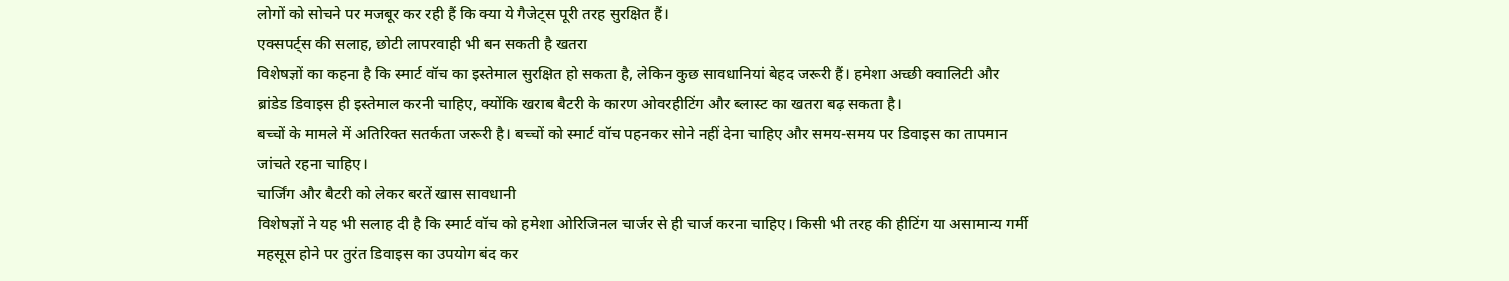लोगों को सोचने पर मजबूर कर रही हैं कि क्या ये गैजेट्स पूरी तरह सुरक्षित हैं।
एक्सपर्ट्स की सलाह, छोटी लापरवाही भी बन सकती है खतरा
विशेषज्ञों का कहना है कि स्मार्ट वॉच का इस्तेमाल सुरक्षित हो सकता है, लेकिन कुछ सावधानियां बेहद जरूरी हैं। हमेशा अच्छी क्वालिटी और ब्रांडेड डिवाइस ही इस्तेमाल करनी चाहिए, क्योंकि खराब बैटरी के कारण ओवरहीटिंग और ब्लास्ट का खतरा बढ़ सकता है।
बच्चों के मामले में अतिरिक्त सतर्कता जरूरी है। बच्चों को स्मार्ट वॉच पहनकर सोने नहीं देना चाहिए और समय-समय पर डिवाइस का तापमान जांचते रहना चाहिए।
चार्जिंग और बैटरी को लेकर बरतें खास सावधानी
विशेषज्ञों ने यह भी सलाह दी है कि स्मार्ट वॉच को हमेशा ओरिजिनल चार्जर से ही चार्ज करना चाहिए। किसी भी तरह की हीटिंग या असामान्य गर्मी महसूस होने पर तुरंत डिवाइस का उपयोग बंद कर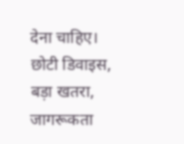देना चाहिए।
छोटी डिवाइस, बड़ा खतरा, जागरूकता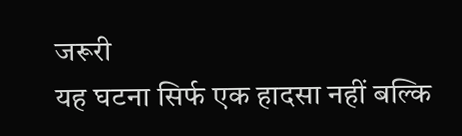जरूरी
यह घटना सिर्फ एक हादसा नहीं बल्कि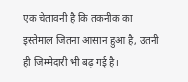एक चेतावनी है कि तकनीक का इस्तेमाल जितना आसान हुआ है, उतनी ही जिम्मेदारी भी बढ़ गई है।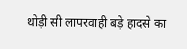थोड़ी सी लापरवाही बड़े हादसे का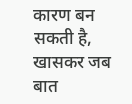कारण बन सकती है, खासकर जब बात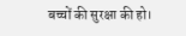बच्चों की सुरक्षा की हो।